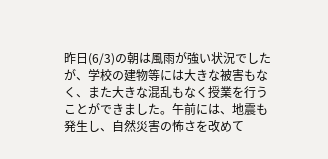昨日(6/3)の朝は風雨が強い状況でしたが、学校の建物等には大きな被害もなく、また大きな混乱もなく授業を行うことができました。午前には、地震も発生し、自然災害の怖さを改めて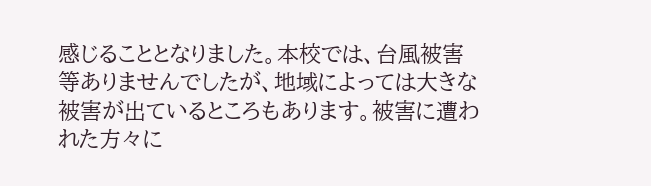感じることとなりました。本校では、台風被害等ありませんでしたが、地域によっては大きな被害が出ているところもあります。被害に遭われた方々に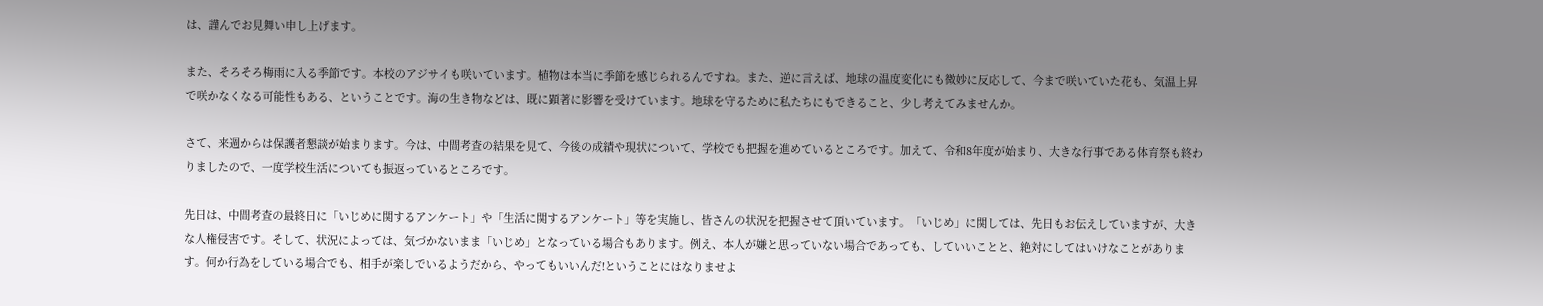は、謹んでお見舞い申し上げます。

また、そろそろ梅雨に入る季節です。本校のアジサイも咲いています。植物は本当に季節を感じられるんですね。また、逆に言えば、地球の温度変化にも微妙に反応して、今まで咲いていた花も、気温上昇で咲かなくなる可能性もある、ということです。海の生き物などは、既に顕著に影響を受けています。地球を守るために私たちにもできること、少し考えてみませんか。

さて、来週からは保護者懇談が始まります。今は、中間考査の結果を見て、今後の成績や現状について、学校でも把握を進めているところです。加えて、令和8年度が始まり、大きな行事である体育祭も終わりましたので、一度学校生活についても振返っているところです。

先日は、中間考査の最終日に「いじめに関するアンケート」や「生活に関するアンケート」等を実施し、皆さんの状況を把握させて頂いています。「いじめ」に関しては、先日もお伝えしていますが、大きな人権侵害です。そして、状況によっては、気づかないまま「いじめ」となっている場合もあります。例え、本人が嫌と思っていない場合であっても、していいことと、絶対にしてはいけなことがあります。何か行為をしている場合でも、相手が楽しでいるようだから、やってもいいんだ!ということにはなりませよ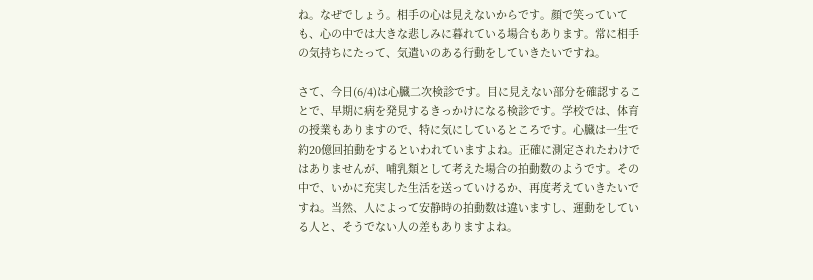ね。なぜでしょう。相手の心は見えないからです。顔で笑っていても、心の中では大きな悲しみに暮れている場合もあります。常に相手の気持ちにたって、気遣いのある行動をしていきたいですね。

さて、今日(6/4)は心臓二次検診です。目に見えない部分を確認することで、早期に病を発見するきっかけになる検診です。学校では、体育の授業もありますので、特に気にしているところです。心臓は一生で約20億回拍動をするといわれていますよね。正確に測定されたわけではありませんが、哺乳類として考えた場合の拍動数のようです。その中で、いかに充実した生活を送っていけるか、再度考えていきたいですね。当然、人によって安静時の拍動数は違いますし、運動をしている人と、そうでない人の差もありますよね。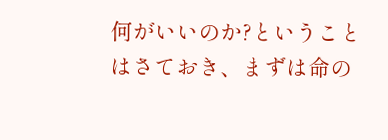何がいいのか?ということはさておき、まずは命の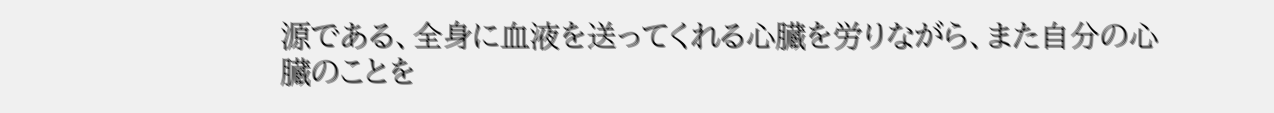源である、全身に血液を送ってくれる心臓を労りながら、また自分の心臓のことを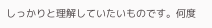しっかりと理解していたいものです。何度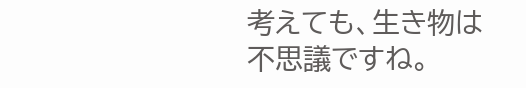考えても、生き物は不思議ですね。